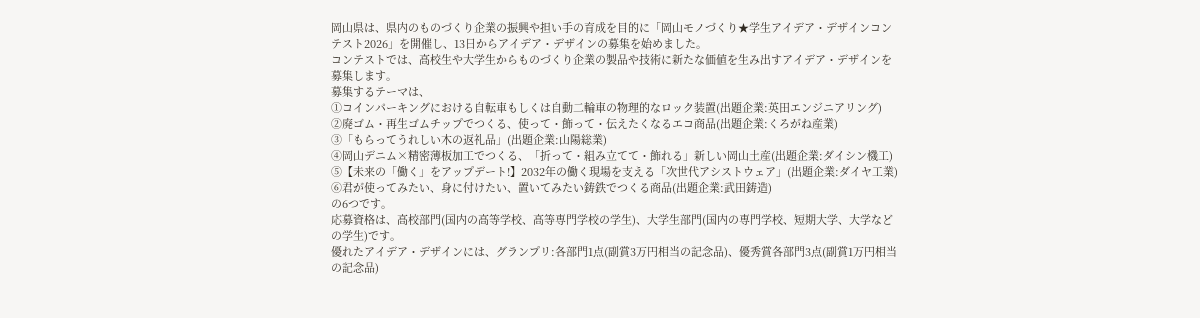岡山県は、県内のものづくり企業の振興や担い手の育成を目的に「岡山モノづくり★学生アイデア・デザインコンテスト2026」を開催し、13日からアイデア・デザインの募集を始めました。
コンテストでは、高校生や大学生からものづくり企業の製品や技術に新たな価値を生み出すアイデア・デザインを募集します。
募集するテーマは、
①コインパーキングにおける自転車もしくは自動二輪車の物理的なロック装置(出題企業:英田エンジニアリング)
②廃ゴム・再生ゴムチップでつくる、使って・飾って・伝えたくなるエコ商品(出題企業:くろがね産業)
③「もらってうれしい木の返礼品」(出題企業:山陽総業)
④岡山デニム×精密薄板加工でつくる、「折って・組み立てて・飾れる」新しい岡山土産(出題企業:ダイシン機工)
⑤【未来の「働く」をアップデート!】2032年の働く現場を支える「次世代アシストウェア」(出題企業:ダイヤ工業)
⑥君が使ってみたい、身に付けたい、置いてみたい鋳鉄でつくる商品(出題企業:武田鋳造)
の6つです。
応募資格は、高校部門(国内の高等学校、高等専門学校の学生)、大学生部門(国内の専門学校、短期大学、大学などの学生)です。
優れたアイデア・デザインには、グランプリ:各部門1点(副賞3万円相当の記念品)、優秀賞各部門3点(副賞1万円相当の記念品)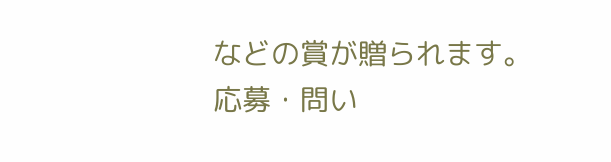などの賞が贈られます。
応募・問い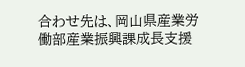合わせ先は、岡山県産業労働部産業振興課成長支援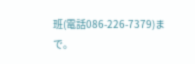班(電話086-226-7379)まで。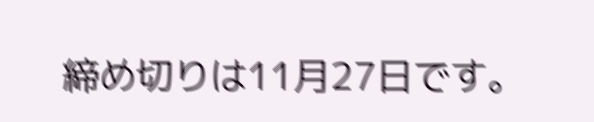締め切りは11月27日です。